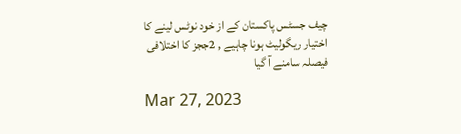چیف جسٹس پاکستان کے از خود نوٹس لینے کا اختیار ریگولیٹ ہونا چاہیے , 2ججز کا اختلافی فیصلہ سامنے آ گیا

Mar 27, 2023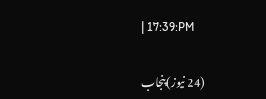| 17:39:PM

(24 نیوز)پنجاب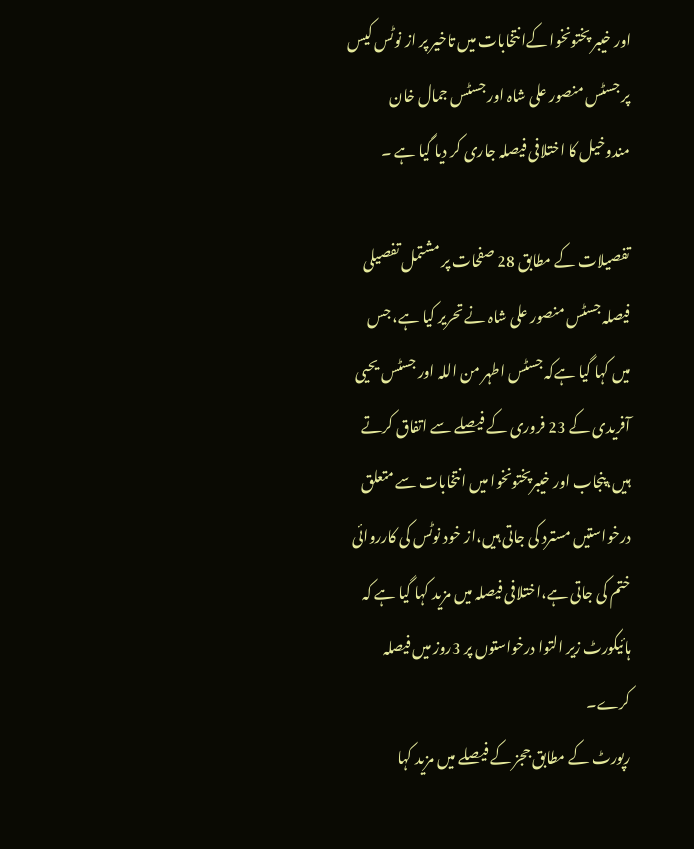اور خیبر پختونخوا کےانتخابات میں تاخیر پر از نوٹس کیس پر جسٹس منصور علی شاہ اور جسٹس جمال خان مندوخیل کا اختلافی فیصلہ جاری کر دیا گیا ہے ۔

تفصیلات کے مطابق 28 صفحات پر مشتمل تفصیلی فیصلہ جسٹس منصور علی شاہ نے تحریر کیا ہے، جس میں کہا گیا ہےکہ جسٹس اطہر من اللہ اور جسٹس یحیی آفریدی کے 23 فروری کے فیصلے سے اتفاق کرتے ہیں،پنجاب اور خیبرپختونخوا میں انتخابات سے متعلق درخواستیں مسترد کی جاتی ہیں،از خود نوٹس کی کارروائی ختم کی جاتی ہے،اختلافی فیصلہ میں مزید کہا گیا ہے کہ ہائیکورٹ زیر التوا درخواستوں پر 3روز میں فیصلہ کرے۔
رپورٹ کے مطابق ججز کے فیصلے میں مزید کہا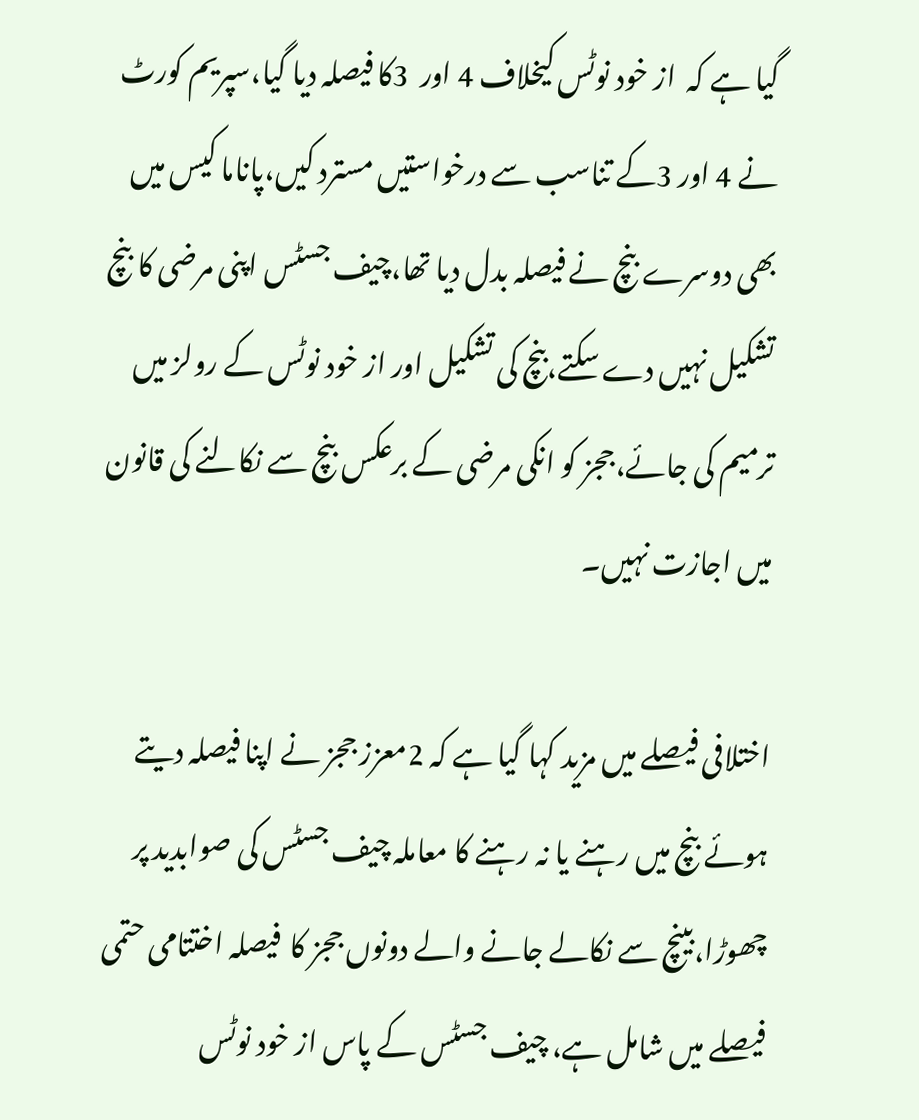گیا ہے کہ  از خود نوٹس کیخلاف 4 اور  3کا فیصلہ دیا گیا،سپریم کورٹ نے 4 اور 3کے تناسب سے درخواستیں مسترد کیں،پاناما کیس میں بھی دوسرے بنچ نے فیصلہ بدل دیا تھا،چیف جسٹس اپنی مرضی کا بنچ تشکیل نہیں دے سکتے،بنچ کی تشکیل اور از خود نوٹس کے رولز میں ترمیم کی جائے،ججز کو انکی مرضی کے برعکس بنچ سے نکالنے کی قانون میں اجازت نہیں۔

اختلافی فیصلے میں مزید کہا گیا ہے کہ 2معزز ججز نے اپنا فیصلہ دیتے ہوئے بنچ میں رہنے یا نہ رہنے کا معاملہ چیف جسٹس کی صوابدید پر چھوڑا،بینچ سے نکالے جانے والے دونوں ججز کا  فیصلہ اختتامی حتمی فیصلے میں شامل ہے، چیف جسٹس کے پاس از خود نوٹس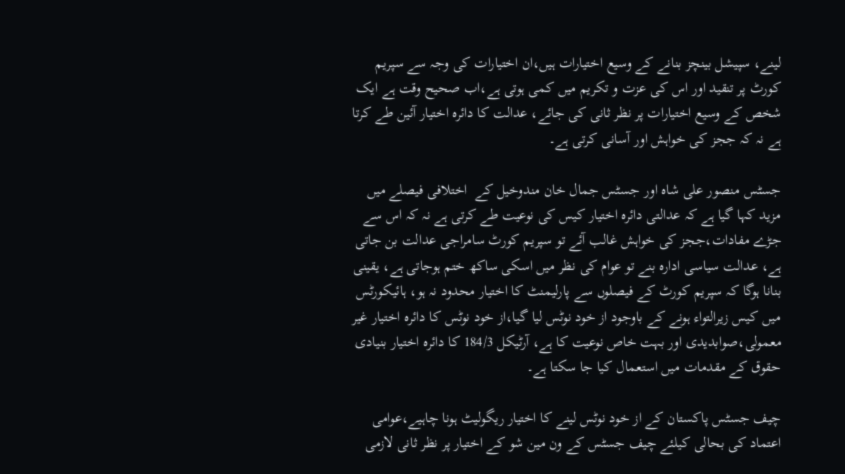لینے، سپیشل بینچز بنانے کے وسیع اختیارات ہیں،ان اختیارات کی وجہ سے سپریم کورٹ پر تنقید اور اس کی عزت و تکریم میں کمی ہوتی ہے،اب صحیح وقت ہے ایک شخص کے وسیع اختیارات پر نظر ثانی کی جائے، عدالت کا دائرہ اختیار آئین طے کرتا ہے نہ کہ ججز کی خواہش اور آسانی کرتی ہے۔

جسٹس منصور علی شاہ اور جسٹس جمال خان مندوخیل کے  اختلافی فیصلے میں مزید کہا گیا ہے کہ عدالتی دائرہ اختیار کیس کی نوعیت طے کرتی ہے نہ کہ اس سے جڑے مفادات،ججز کی خواہش غالب آئے تو سپریم کورٹ سامراجی عدالت بن جاتی ہے، عدالت سیاسی ادارہ بنے تو عوام کی نظر میں اسکی ساکھ ختم ہوجاتی ہے، یقینی بنانا ہوگا کہ سپریم کورٹ کے فیصلوں سے پارلیمنٹ کا اختیار محدود نہ ہو، ہائیکورٹس میں کیس زیرالتواء ہونے کے باوجود از خود نوٹس لیا گیا،از خود نوٹس کا دائرہ اختیار غیر معمولی،صوابدیدی اور بہت خاص نوعیت کا ہے، آرٹیکل 184/3 کا دائرہ اختیار بنیادی حقوق کے مقدمات میں استعمال کیا جا سکتا ہے۔

چیف جسٹس پاکستان کے از خود نوٹس لینے کا اختیار ریگولیٹ ہونا چاہیے،عوامی اعتماد کی بحالی کیلئے چیف جسٹس کے ون مین شو کے اختیار پر نظر ثانی لازمی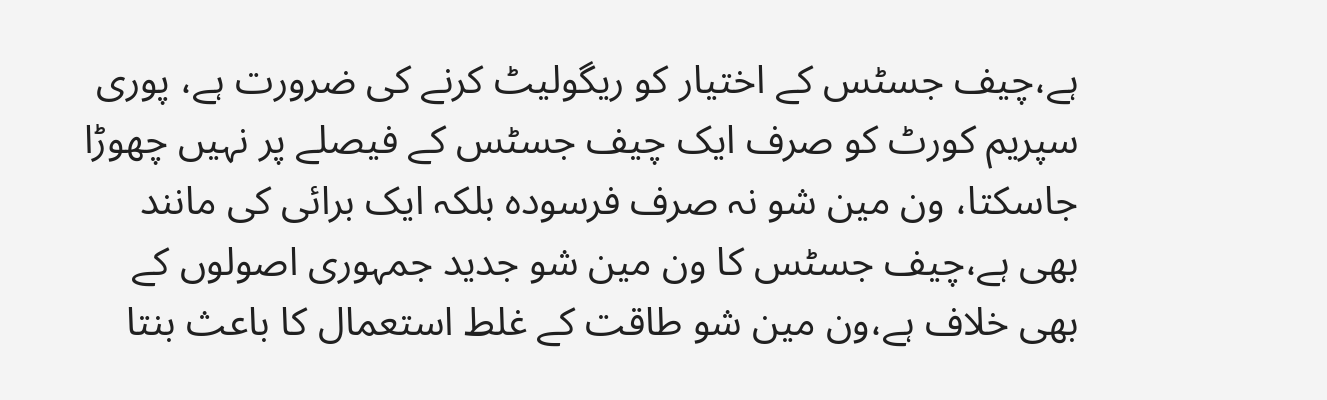ہے،چیف جسٹس کے اختیار کو ریگولیٹ کرنے کی ضرورت ہے، پوری سپریم کورٹ کو صرف ایک چیف جسٹس کے فیصلے پر نہیں چھوڑا جاسکتا، ون مین شو نہ صرف فرسودہ بلکہ ایک برائی کی مانند بھی ہے،چیف جسٹس کا ون مین شو جدید جمہوری اصولوں کے بھی خلاف ہے،ون مین شو طاقت کے غلط استعمال کا باعث بنتا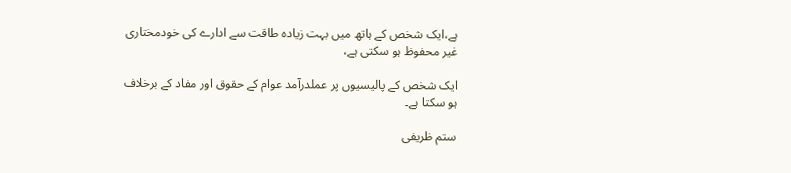ہے،ایک شخص کے ہاتھ میں بہت زیادہ طاقت سے ادارے کی خودمختاری غیر محفوظ ہو سکتی ہے،

ایک شخص کے پالیسیوں پر عملدرآمد عوام کے حقوق اور مفاد کے برخلاف ہو سکتا ہے۔

ستم ظریفی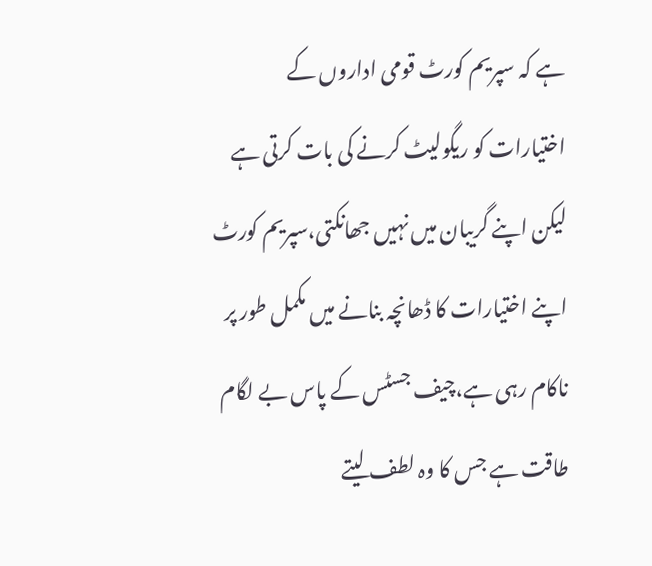ہے کہ سپریم کورٹ قومی اداروں کے اختیارات کو ریگولیٹ کرنے کی بات کرتی ہے لیکن اپنے گریبان میں نہیں جھانکتی،سپریم کورٹ اپنے اختیارات کا ڈھانچہ بنانے میں مکمل طور پر ناکام رہی ہے،چیف جسٹس کے پاس بے لگام طاقت ہے جس کا وہ لطف لیتے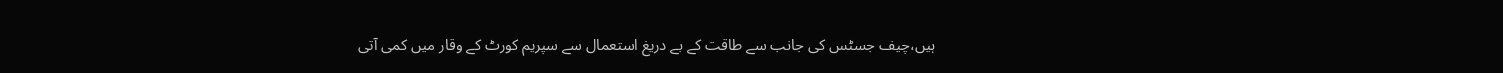ہیں،چیف جسٹس کی جانب سے طاقت کے بے دریغ استعمال سے سپریم کورٹ کے وقار میں کمی آتی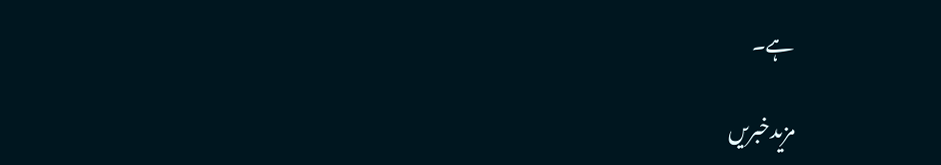ہے۔

مزیدخبریں